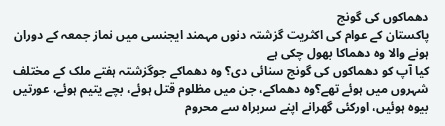دھماکوں کی گونج
پاکستان کے عوام کی اکثریت گزشتہ دنوں مہمند ایجنسی میں نماز جمعہ کے دوران ہونے والا وہ دھماکا بھول چکی ہے
کیا آپ کو دھماکوں کی گونج سنائی دی؟ وہ دھماکے جوگزشتہ ہفتے ملک کے مختلف شہروں میں ہوئے تھے؟وہ دھماکے، جن میں مظلوم قتل ہوئے، بچے یتیم ہوئے، عورتیں بیوہ ہوئیں، اورکئی گھرانے اپنے سربراہ سے محروم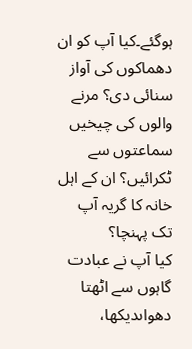ہوگئے۔کیا آپ کو ان دھماکوں کی آواز سنائی دی؟ مرنے والوں کی چیخیں سماعتوں سے ٹکرائیں؟ ان کے اہل خانہ کا گریہ آپ تک پہنچا؟
کیا آپ نے عبادت گاہوں سے اٹھتا دھواںدیکھا،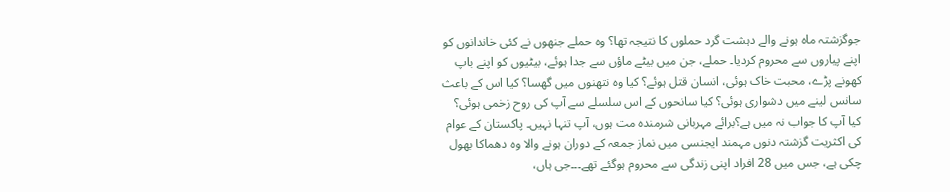جوگزشتہ ماہ ہونے والے دہشت گرد حملوں کا نتیجہ تھا؟ وہ حملے جنھوں نے کئی خاندانوں کو اپنے پیاروں سے محروم کردیا۔ حملے، جن میں بیٹے ماؤں سے جدا ہوئے، بیٹیوں کو اپنے باپ کھونے پڑے، محبت خاک ہوئی، انسان قتل ہوئے؟ کیا وہ نتھنوں میں گھسا؟ کیا اس کے باعث سانس لینے میں دشواری ہوئی؟ کیا سانحوں کے اس سلسلے سے آپ کی روح زخمی ہوئی؟
کیا آپ کا جواب نہ میں ہے؟برائے مہربانی شرمندہ مت ہوں، آپ تنہا نہیں۔ پاکستان کے عوام کی اکثریت گزشتہ دنوں مہمند ایجنسی میں نماز جمعہ کے دوران ہونے والا وہ دھماکا بھول چکی ہے، جس میں 28 افراد اپنی زندگی سے محروم ہوگئے تھے۔۔۔جی ہاں،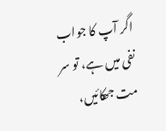اگر آپ کا جواب نفی میں ہے، تو سر مت جھکائیں،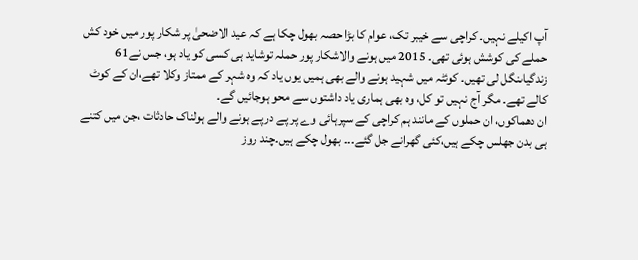آپ اکیلے نہیں۔ کراچی سے خیبر تک، عوام کا بڑا حصہ بھول چکا ہے کہ عید الاضحیٰ پر شکار پور میں خود کش حملے کی کوشش ہوئی تھی۔ 2015 میں ہونے والاشکار پور حملہ توشاید ہی کسی کو یاد ہو، جس نے61 زندگیاںنگل لی تھیں۔ کوئٹہ میں شہید ہونے والے بھی ہمیں یوں یاد کہ وہ شہر کے ممتاز وکلا تھے،ان کے کوٹ کالے تھے۔ مگر آج نہیں تو کل، وہ بھی ہماری یاد داشتوں سے محو ہوجائیں گے۔
ان دھماکوں، ان حملوں کے مانند ہم کراچی کے سپرہائی وے پر پے درپے ہونے والے ہولناک حادثات ،جن میں کتنے ہی بدن جھلس چکے ہیں،کئی گھرانے جل گئے۔۔۔ بھول چکے ہیں۔چند روز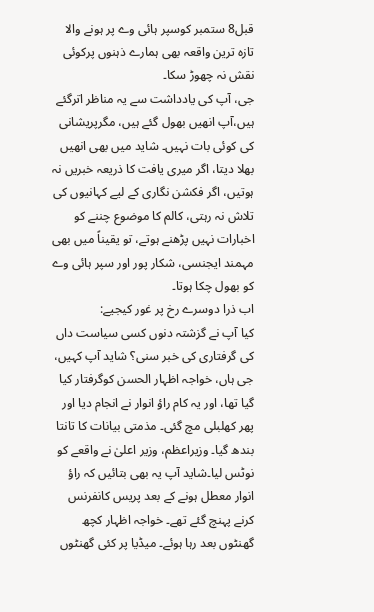قبل8 ستمبر کوسپر ہائی وے پر ہونے والا تازہ ترین واقعہ بھی ہمارے ذہنوں پرکوئی نقش نہ چھوڑ سکا۔
جی، آپ کی یادداشت سے یہ مناظر اترگئے ہیں،آپ انھیں بھول گئے ہیں، مگرپریشانی کی کوئی بات نہیں۔ شاید میں بھی انھیں بھلا دیتا، اگر میری یافت کا ذریعہ خبریں نہ ہوتیں، اگر فکشن نگاری کے لیے کہانیوں کی تلاش نہ رہتی، کالم کا موضوع چننے کو اخبارات نہیں پڑھنے ہوتے، تو یقیناً میں بھی مہمند ایجنسی، شکار پور اور سپر ہائی وے کو بھول چکا ہوتا۔
اب ذرا دوسرے رخ پر غور کیجیے:
کیا آپ نے گزشتہ دنوں کسی سیاست داں کی گرفتاری کی خبر سنی؟ شاید آپ کہیں، جی ہاں، خواجہ اظہار الحسن کوگرفتار کیا گیا تھا، اور یہ کام راؤ انوار نے انجام دیا اور پھر کھلبلی مچ گئی۔ مذمتی بیانات کا تانتا بندھ گیا۔ وزیراعظم، وزیر اعلیٰ نے واقعے کو نوٹس لیا۔شاید آپ یہ بھی بتائیں کہ راؤ انوار معطل ہونے کے بعد پریس کانفرنس کرنے پہنچ گئے تھے۔ خواجہ اظہار کچھ گھنٹوں بعد رہا ہوئے۔ میڈیا پر کئی گھنٹوں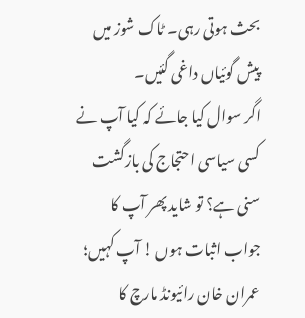بحث ہوتی رہی۔ ٹاک شوز میں پیش گوئیاں داغی گئیں۔
اگر سوال کیا جائے کہ کیا آپ نے کسی سیاسی احتجاج کی بازگشت سنی ہے؟ تو شاید پھر آپ کا جواب اثبات ہوں ! آپ کہیں؛ عمران خان رائیونڈ مارچ کا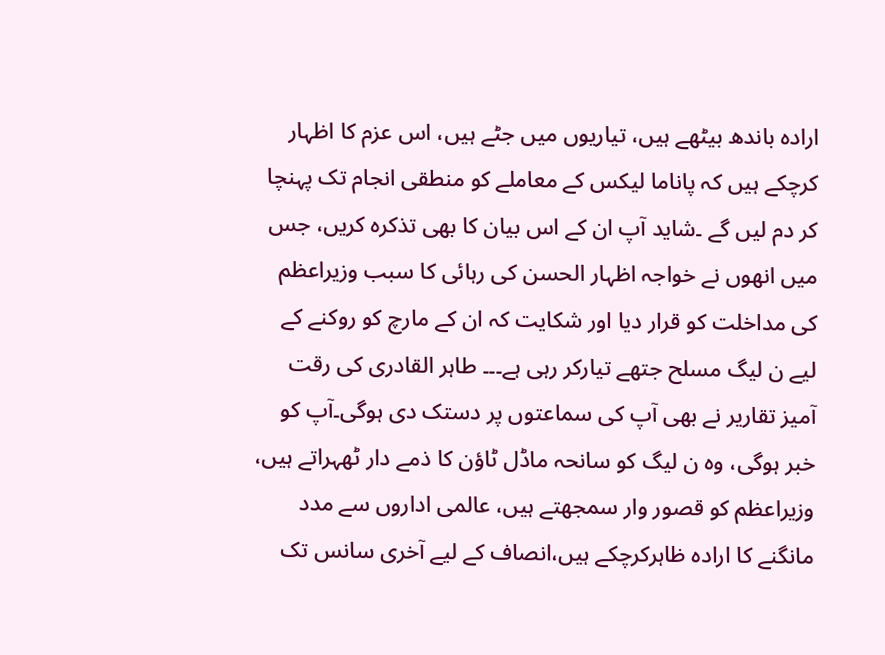ارادہ باندھ بیٹھے ہیں، تیاریوں میں جٹے ہیں، اس عزم کا اظہار کرچکے ہیں کہ پاناما لیکس کے معاملے کو منطقی انجام تک پہنچا کر دم لیں گے ۔شاید آپ ان کے اس بیان کا بھی تذکرہ کریں، جس میں انھوں نے خواجہ اظہار الحسن کی رہائی کا سبب وزیراعظم کی مداخلت کو قرار دیا اور شکایت کہ ان کے مارچ کو روکنے کے لیے ن لیگ مسلح جتھے تیارکر رہی ہے۔۔۔ طاہر القادری کی رقت آمیز تقاریر نے بھی آپ کی سماعتوں پر دستک دی ہوگی۔آپ کو خبر ہوگی، وہ ن لیگ کو سانحہ ماڈل ٹاؤن کا ذمے دار ٹھہراتے ہیں، وزیراعظم کو قصور وار سمجھتے ہیں، عالمی اداروں سے مدد مانگنے کا ارادہ ظاہرکرچکے ہیں،انصاف کے لیے آخری سانس تک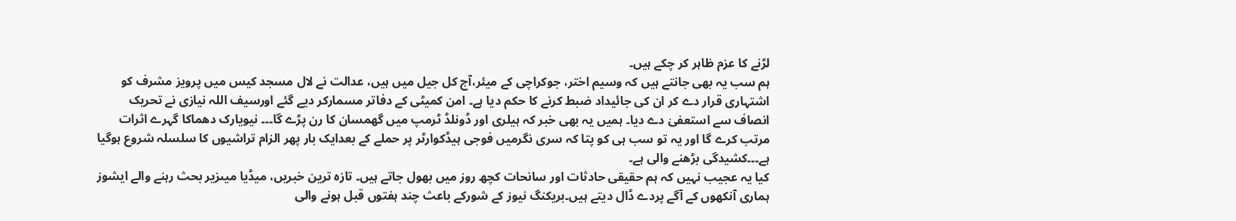لڑنے کا عزم ظاہر کر چکے ہیں۔
ہم سب یہ بھی جانتے ہیں کہ وسیم اختر، جوکراچی کے میئر،آج کل جیل میں ہیں، عدالت نے لال مسجد کیس میں پرویز مشرف کو اشتہاری قرار دے کر ان کی جائیداد ضبط کرنے کا حکم دیا ہے۔ امن کمیٹی کے دفاتر مسمارکر دیے گئے اورسیف اللہ نیازی نے تحریک انصاف سے استعفیٰ دے دیا۔ ہمیں یہ بھی خبر کہ ہیلری اور ڈونلڈ ٹرمپ میں گھمسان کا رن پڑے گا۔۔۔ نیویارک دھماکا گہرے اثرات مرتب کرے گا اور یہ تو سب ہی کو پتا کہ سری نگرمیں فوجی ہیڈکوارٹر پر حملے کے بعدایک بار پھر الزام تراشیوں کا سلسلہ شروع ہوگیا ہے۔۔۔کشیدگی بڑھنے والی ہے۔
کیا یہ عجیب نہیں کہ ہم حقیقی حادثات اور سانحات کچھ روز میں بھول جاتے ہیں۔ تازہ ترین خبریں، میڈیا میںزیر بحث رہنے والے ایشوز ہماری آنکھوں کے آگے پردے ڈال دیتے ہیں۔بریکنگ نیوز کے شورکے باعث چند ہفتوں قبل ہونے والی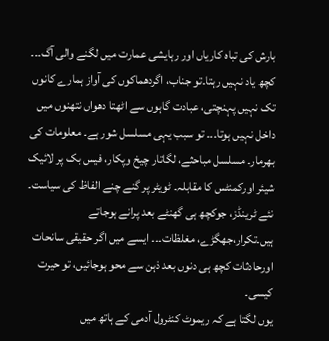بارش کی تباہ کاریاں اور رہایشی عمارت میں لگنے والی آگ۔۔۔ کچھ یاد نہیں رہتا۔تو جناب، اگردھماکوں کی آواز ہمارے کانوں تک نہیں پہنچتی، عبادت گاہوں سے اٹھتا دھواں نتھنوں میں داخل نہیں ہوتا۔۔۔ تو سبب یہی مسلسل شور ہے۔ معلومات کی بھرمار۔ مسلسل مباحثے، لگاتار چیخ وپکار، فیس بک پر لائیک شیئر اورکمنٹس کا مقابلہ۔ ٹویٹر پر گنے چنے الفاظ کی سیاست۔ نئے ٹرینڈز، جوکچھ ہی گھنٹے بعد پرانے ہوجاتے ہیں۔تکرار،جھگڑے، مغلظات۔۔۔ ایسے میں اگر حقیقی سانحات اورحادثات کچھ ہی دنوں بعد ذہن سے محو ہوجائیں، تو حیرت کیسی۔
یوں لگتا ہے کہ ریموٹ کنٹرول آدمی کے ہاتھ میں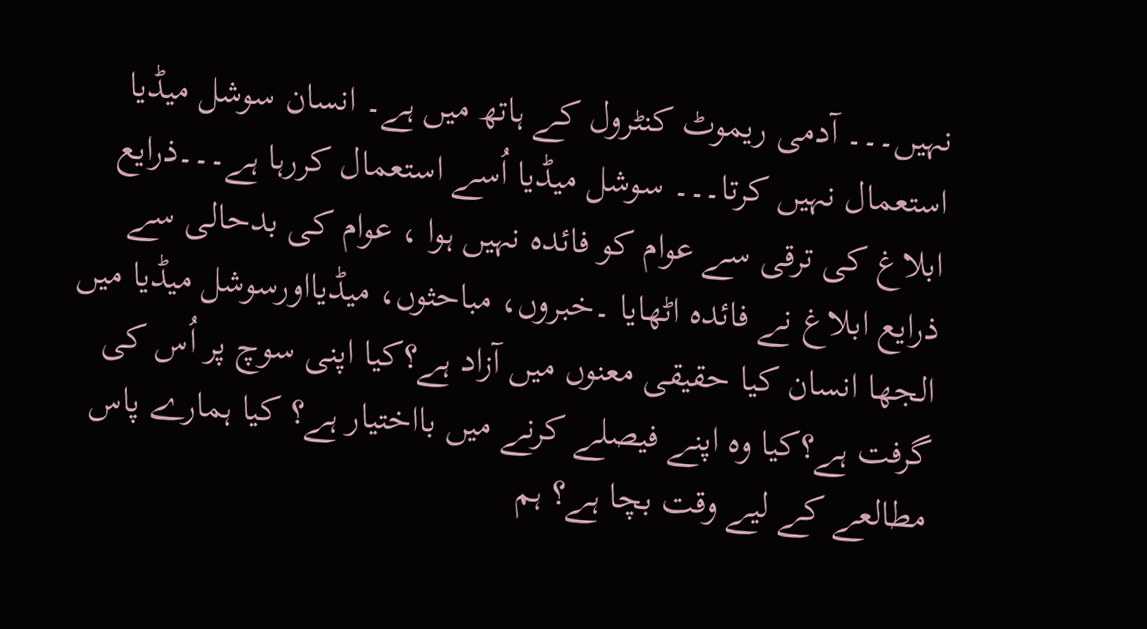نہیں۔۔۔ آدمی ریموٹ کنٹرول کے ہاتھ میں ہے۔ انسان سوشل میڈیا استعمال نہیں کرتا۔۔۔ سوشل میڈیا اُسے استعمال کررہا ہے۔۔۔ذرایع ابلاغ کی ترقی سے عوام کو فائدہ نہیں ہوا ، عوام کی بدحالی سے ذرایع ابلاغ نے فائدہ اٹھایا ۔خبروں، مباحثوں، میڈیااورسوشل میڈیا میں الجھا انسان کیا حقیقی معنوں میں آزاد ہے؟کیا اپنی سوچ پر اُس کی گرفت ہے؟کیا وہ اپنے فیصلے کرنے میں بااختیار ہے؟ کیا ہمارے پاس مطالعے کے لیے وقت بچا ہے؟ ہم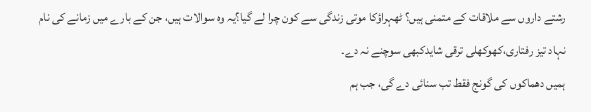رشتے داروں سے ملاقات کے متمنی ہیں؟ ٹھہراؤکا موتی زندگی سے کون چرا لے گیا؟یہ وہ سوالات ہیں، جن کے بارے میں زمانے کی نام نہاد تیز رفتاری،کھوکھلی ترقی شایدکبھی سوچنے نہ دے۔
ہمیں دھماکوں کی گونج فقط تب سنائی دے گی، جب ہم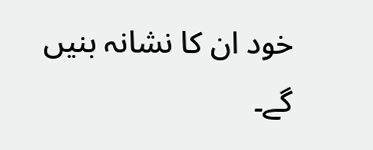خود ان کا نشانہ بنیں گے۔